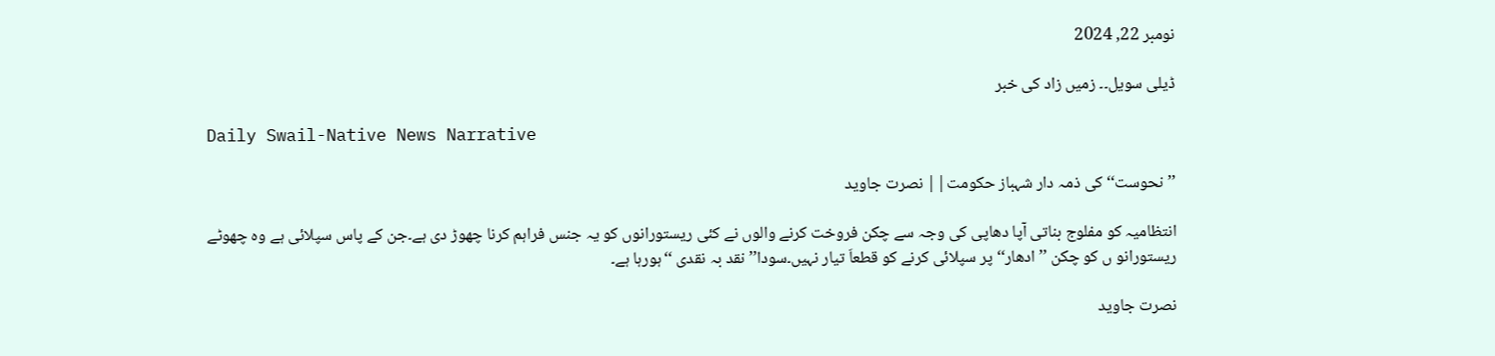نومبر 22, 2024

ڈیلی سویل۔۔ زمیں زاد کی خبر

Daily Swail-Native News Narrative

’’نحوست‘‘ کی ذمہ دار شہباز حکومت|| نصرت جاوید

انتظامیہ کو مفلوج بناتی آپا دھاپی کی وجہ سے چکن فروخت کرنے والوں نے کئی ریستورانوں کو یہ جنس فراہم کرنا چھوڑ دی ہے۔جن کے پاس سپلائی ہے وہ چھوٹے ریستورانو ں کو چکن ’’ادھار‘‘ پر سپلائی کرنے کو قطعاَ تیار نہیں۔سودا’’ نقد بہ نقدی ‘‘ہورہا ہے۔

نصرت جاوید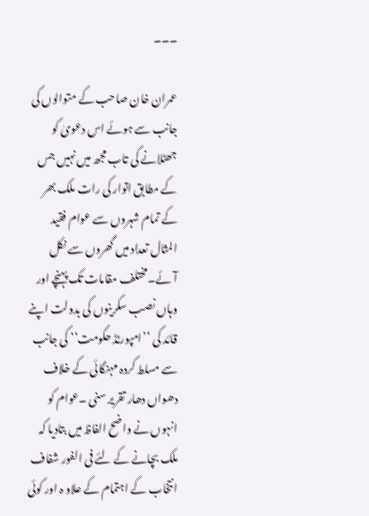۔۔۔

عمران خان صاحب کے متوالوں کی جانب سے ہوئے اس دعویٰ کو جھٹلانے کی تاب مجھ میں نہیں جس کے مطابق اتوار کی رات ملک بھر کے تمام شہروں سے عوام فقید المثال تعداد میں گھروں سے نکل آئے۔مختلف مقامات تک پہنچے اور وہاں نصب سکرینوں کی بدولت اپنے قائد کی ’’امپورٹڈ حکومت‘‘ کی جانب سے مسلط کردہ مہنگائی کے خلاف دھواں دھار تقریر سنی ۔عوام کو انہوں نے واضح الفاظ میں بتادیا کہ ملک بچانے کے لئے فی الفور شفاف انتخاب کے اہتمام کے علاو ہ اور کوئی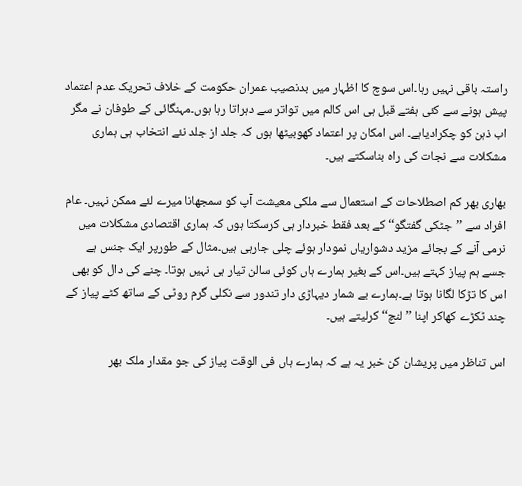راستہ باقی نہیں رہا۔اس سوچ کا اظہار میں بدنصیب عمران حکومت کے خلاف تحریک عدم اعتماد پیش ہونے سے کئی ہفتے قبل ہی اس کالم میں تواتر سے دہراتا رہا ہوں۔مہنگائی کے طوفان نے مگر اب ذہن کو چکرادیاہے۔ اس امکان پر اعتماد کھوبیٹھا ہوں کہ جلد از جلد نئے انتخاب ہی ہماری مشکلات سے نجات کی راہ بناسکتے ہیں۔

بھاری بھر کم اصطلاحات کے استعمال سے ملکی معیشت آپ کو سمجھانا میرے لئے ممکن نہیں۔ عام افراد سے ’’جٹکی گفتگو‘‘کے بعد فقط خبردار ہی کرسکتا ہوں کہ ہماری اقتصادی مشکلات میں نرمی آنے کے بجائے مزید دشواریاں نمودار ہوئے چلی جارہی ہیں۔مثال کے طورپر ایک جنس ہے جسے ہم پیاز کہتے ہیں۔اس کے بغیر ہمارے ہاں کوئی سالن تیار ہی نہیں ہوتا۔ چنے کی دال کو بھی اس کا تڑکا لگانا ہوتا ہے۔ہمارے بے شمار دیہاڑی دار تندور سے نکلی گرم روٹی کے ساتھ کٹے پیاز کے چند ٹکڑے کھاکر اپنا ’’لنچ‘‘ کرلیتے ہیں۔

اس تناظر میں پریشان کن خبر یہ ہے کہ ہمارے ہاں فی الوقت پیاز کی جو مقدار ملک بھر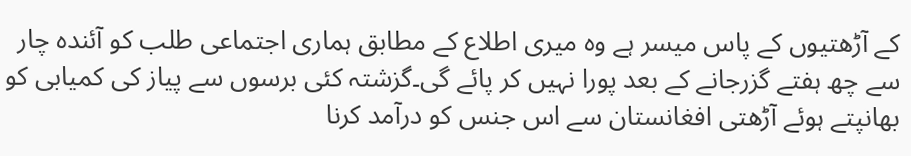کے آڑھتیوں کے پاس میسر ہے وہ میری اطلاع کے مطابق ہماری اجتماعی طلب کو آئندہ چار سے چھ ہفتے گزرجانے کے بعد پورا نہیں کر پائے گی۔گزشتہ کئی برسوں سے پیاز کی کمیابی کو بھانپتے ہوئے آڑھتی افغانستان سے اس جنس کو درآمد کرنا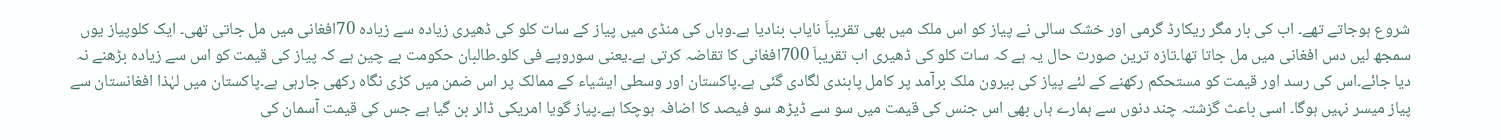شروع ہوجاتے تھے۔ اب کی بار مگر ریکارڈ گرمی اور خشک سالی نے پیاز کو اس ملک میں بھی تقریباَ نایاب بنادیا ہے۔وہاں کی منڈی میں پیاز کے سات کلو کی ڈھیری زیادہ سے زیادہ 70افغانی میں مل جاتی تھی۔ ایک کلوپیاز یوں سمجھ لیں دس افغانی میں مل جاتا تھا۔تازہ ترین صورت حال یہ ہے کہ سات کلو کی ڈھیری اب تقریباَ 700افغانی کا تقاضہ کرتی ہے۔یعنی سوروپے فی کلو۔طالبان حکومت بے چین ہے کہ پیاز کی قیمت کو اس سے زیادہ بڑھنے نہ دیا جائے۔اس کی رسد اور قیمت کو مستحکم رکھنے کے لئے پیاز کی بیرون ملک برآمد پر کامل پابندی لگادی گئی ہے۔پاکستان اور وسطی ایشیاء کے ممالک پر اس ضمن میں کڑی نگاہ رکھی جارہی ہے۔پاکستان میں لہٰذا افغانستان سے پیاز میسر نہیں ہوگا۔ اسی باعث گزشتہ چند دنوں سے ہمارے ہاں بھی اس جنس کی قیمت میں سو سے ڈیڑھ سو فیصد کا اضافہ ہوچکا ہے۔پیاز گویا امریکی ڈالر بن گیا ہے جس کی قیمت آسمان کی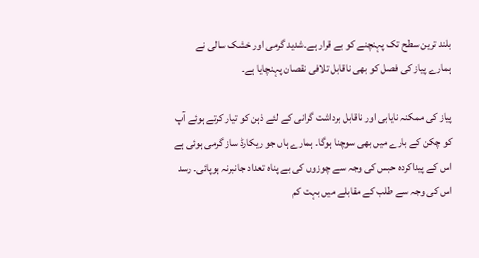بلند ترین سطح تک پہنچنے کو بے قرار ہے۔شدید گرمی اور خشک سالی نے ہمارے پیاز کی فصل کو بھی ناقابل تلافی نقصان پہنچایا ہے۔

پیاز کی ممکنہ نایابی اور ناقابل برداشت گرانی کے لئے ذہن کو تیار کرتے ہوئے آپ کو چکن کے بارے میں بھی سوچنا ہوگا۔ ہمارے ہاں جو ریکارڈ ساز گرمی ہوئی ہے اس کے پیداکردہ حبس کی وجہ سے چوزوں کی بے پناہ تعداد جانبرنہ ہوپائی۔ رسد اس کی وجہ سے طلب کے مقابلے میں بہت کم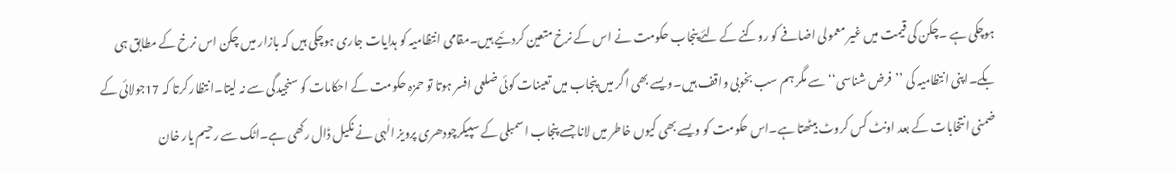ہوچکی ہے ۔چکن کی قیمت میں غیر معمولی اضافے کو روکنے کے لئے پنجاب حکومت نے اس کے نرخ متعین کردئیے ہیں۔مقامی انتظامیہ کو ہدایات جاری ہوچکی ہیں کہ بازار میں چکن اس نرخ کے مطابق ہی بکے۔اپنی انتظامیہ کی ’’فرض شناسی‘‘ سے مگر ہم سب بخوبی واقف ہیں۔ویسے بھی اگر میں پنجاب میں تعینات کوئی ضلعی افسر ہوتا تو حمزہ حکومت کے احکامات کو سنجیدگی سے نہ لیتا۔انتظار کرتا کہ 17جولائی کے ضمنی انتخابات کے بعد اونٹ کس کروٹ بیٹھتا ہے۔اس حکومت کو ویسے بھی کیوں خاطر میں لانا جسے پنجاب اسمبلی کے سپیکرچودھری پرویز الٰہی نے نکیل ڈال رکھی ہے۔اٹک سے رحیم یار خان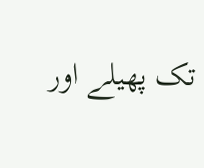تک پھیلے اور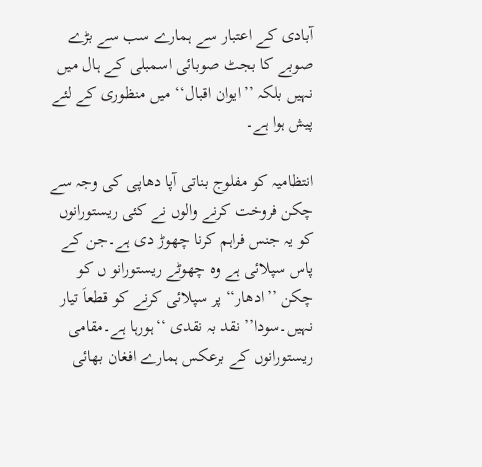آبادی کے اعتبار سے ہمارے سب سے بڑے صوبے کا بجٹ صوبائی اسمبلی کے ہال میں نہیں بلکہ ’’ایوان اقبال‘‘ میں منظوری کے لئے پیش ہوا ہے۔

انتظامیہ کو مفلوج بناتی آپا دھاپی کی وجہ سے چکن فروخت کرنے والوں نے کئی ریستورانوں کو یہ جنس فراہم کرنا چھوڑ دی ہے۔جن کے پاس سپلائی ہے وہ چھوٹے ریستورانو ں کو چکن ’’ادھار‘‘ پر سپلائی کرنے کو قطعاَ تیار نہیں۔سودا’’ نقد بہ نقدی ‘‘ہورہا ہے۔مقامی ریستورانوں کے برعکس ہمارے افغان بھائی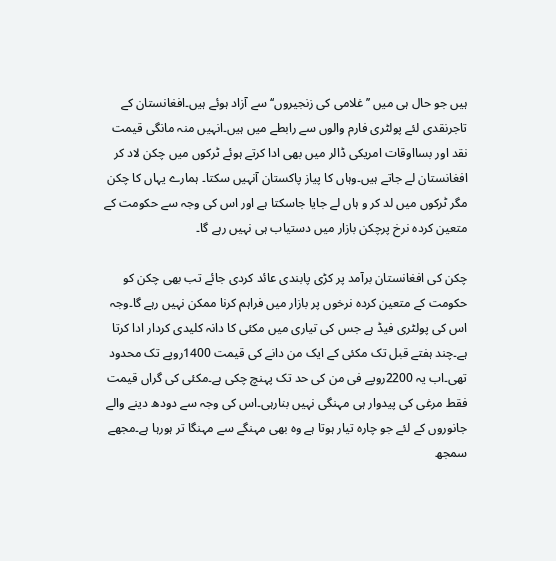ہیں جو حال ہی میں ’’غلامی کی زنجیروں‘‘ سے آزاد ہوئے ہیں۔افغانستان کے تاجرنقدی لئے پولٹری فارم والوں سے رابطے میں ہیں۔انہیں منہ مانگی قیمت نقد اور بسااوقات امریکی ڈالر میں بھی ادا کرتے ہوئے ٹرکوں میں چکن لاد کر افغانستان لے جاتے ہیں۔وہاں کا پیاز پاکستان آنہیں سکتا۔ ہمارے یہاں کا چکن مگر ٹرکوں میں لد کر و ہاں لے جایا جاسکتا ہے اور اس کی وجہ سے حکومت کے متعین کردہ نرخ پرچکن بازار میں دستیاب ہی نہیں رہے گا۔

چکن کی افغانستان برآمد پر کڑی پابندی عائد کردی جائے تب بھی چکن کو حکومت کے متعین کردہ نرخوں پر بازار میں فراہم کرنا ممکن نہیں رہے گا۔وجہ اس کی پولٹری فیڈ ہے جس کی تیاری میں مکئی کا دانہ کلیدی کردار ادا کرتا ہے۔چند ہفتے قبل تک مکئی کے ایک من دانے کی قیمت 1400روپے تک محدود تھی۔اب یہ 2200روپے فی من کی حد تک پہنچ چکی ہے۔مکئی کی گراں قیمت فقط مرغی کی پیدوار ہی مہنگی نہیں بنارہی۔اس کی وجہ سے دودھ دینے والے جانوروں کے لئے جو چارہ تیار ہوتا ہے وہ بھی مہنگے سے مہنگا تر ہورہا ہے۔مجھے سمجھ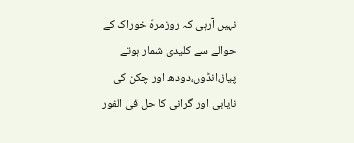نہیں آرہی کہ روزمرہّ خوراک کے حوالے سے کلیدی شمار ہوتے پیاز،انڈوں،دودھ اور چکن کی نایابی اور گرانی کا حل فی الفور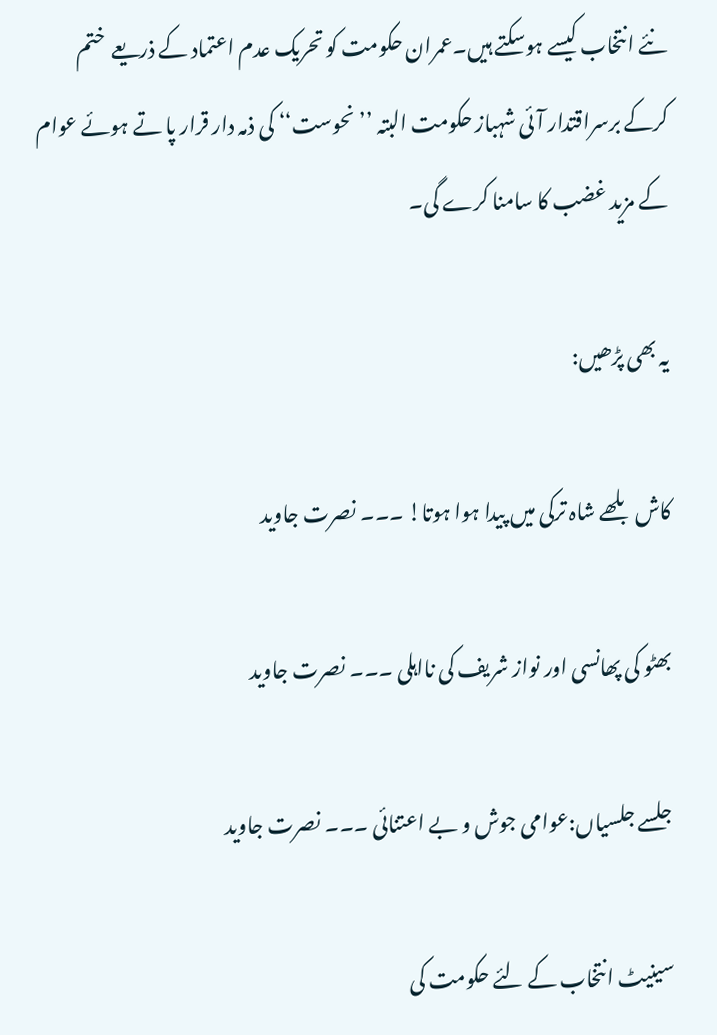نئے انتخاب کیسے ہوسکتے ہیں۔عمران حکومت کو تحریک عدم اعتماد کے ذریعے  ختم کرکے برسراقتدار آئی شہباز حکومت البتہ ’’نحوست‘‘ کی ذمہ دار قرار پا تے ہوئے عوام کے مزید غضب کا سامنا کرے گی۔

یہ بھی پڑھیں:

کاش بلھے شاہ ترکی میں پیدا ہوا ہوتا! ۔۔۔ نصرت جاوید

بھٹو کی پھانسی اور نواز شریف کی نااہلی ۔۔۔ نصرت جاوید

جلسے جلسیاں:عوامی جوش و بے اعتنائی ۔۔۔ نصرت جاوید

سینیٹ انتخاب کے لئے حکومت کی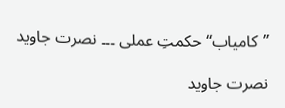’’کامیاب‘‘ حکمتِ عملی ۔۔۔ نصرت جاوید

نصرت جاوید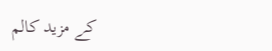کے مزید کالم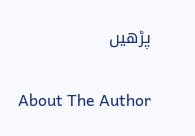پڑھیں

About The Author